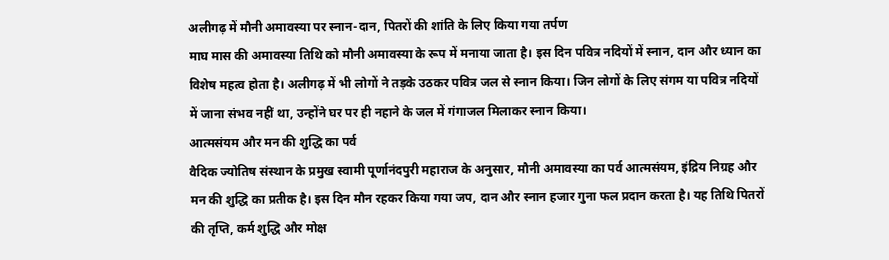अलीगढ़ में मौनी अमावस्या पर स्नान-दान, पितरों की शांति के लिए किया गया तर्पण
माघ मास की अमावस्या तिथि को मौनी अमावस्या के रूप में मनाया जाता है। इस दिन पवित्र नदियों में स्नान, दान और ध्यान का विशेष महत्व होता है। अलीगढ़ में भी लोगों ने तड़के उठकर पवित्र जल से स्नान किया। जिन लोगों के लिए संगम या पवित्र नदियों में जाना संभव नहीं था, उन्होंने घर पर ही नहाने के जल में गंगाजल मिलाकर स्नान किया।
आत्मसंयम और मन की शुद्धि का पर्व
वैदिक ज्योतिष संस्थान के प्रमुख स्वामी पूर्णानंदपुरी महाराज के अनुसार, मौनी अमावस्या का पर्व आत्मसंयम, इंद्रिय निग्रह और मन की शुद्धि का प्रतीक है। इस दिन मौन रहकर किया गया जप, दान और स्नान हजार गुना फल प्रदान करता है। यह तिथि पितरों की तृप्ति, कर्म शुद्धि और मोक्ष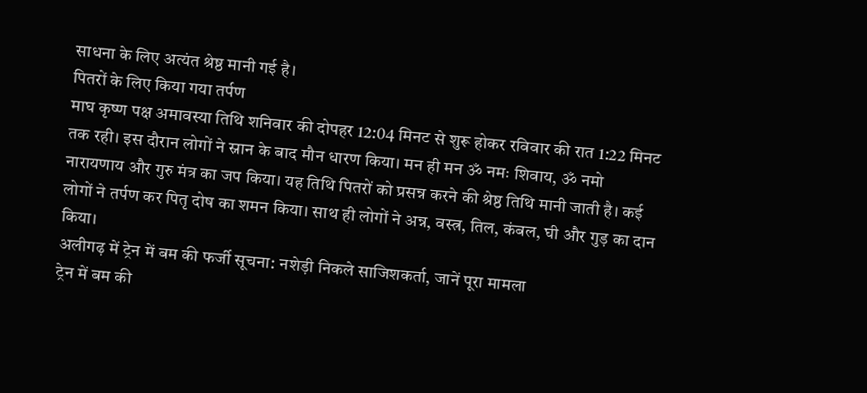साधना के लिए अत्यंत श्रेष्ठ मानी गई है।
पितरों के लिए किया गया तर्पण
माघ कृष्ण पक्ष अमावस्या तिथि शनिवार की दोपहर 12:04 मिनट से शुरू होकर रविवार की रात 1:22 मिनट तक रही। इस दौरान लोगों ने स्नान के बाद मौन धारण किया। मन ही मन ॐ नमः शिवाय, ॐ नमो नारायणाय और गुरु मंत्र का जप किया। यह तिथि पितरों को प्रसन्न करने की श्रेष्ठ तिथि मानी जाती है। कई लोगों ने तर्पण कर पितृ दोष का शमन किया। साथ ही लोगों ने अन्न, वस्त्र, तिल, कंबल, घी और गुड़ का दान किया।
अलीगढ़ में ट्रेन में बम की फर्जी सूचना: नशेड़ी निकले साजिशकर्ता, जानें पूरा मामला
ट्रेन में बम की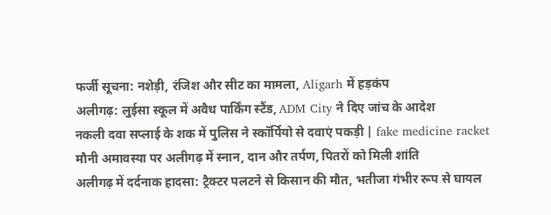फर्जी सूचना: नशेड़ी, रंजिश और सीट का मामला, Aligarh में हड़कंप
अलीगढ़: लुईसा स्कूल में अवैध पार्किंग स्टैंड, ADM City ने दिए जांच के आदेश
नकली दवा सप्लाई के शक में पुलिस ने स्कॉर्पियो से दवाएं पकड़ी | fake medicine racket
मौनी अमावस्या पर अलीगढ़ में स्नान, दान और तर्पण, पितरों को मिली शांति
अलीगढ़ में दर्दनाक हादसा: ट्रैक्टर पलटने से किसान की मौत, भतीजा गंभीर रूप से घायल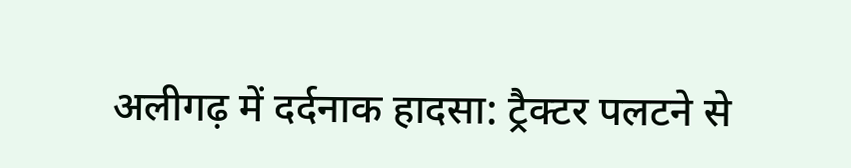अलीगढ़ में दर्दनाक हादसा: ट्रैक्टर पलटने से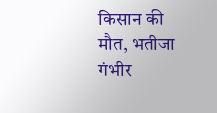किसान की मौत, भतीजा गंभीर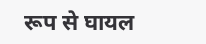रूप से घायल